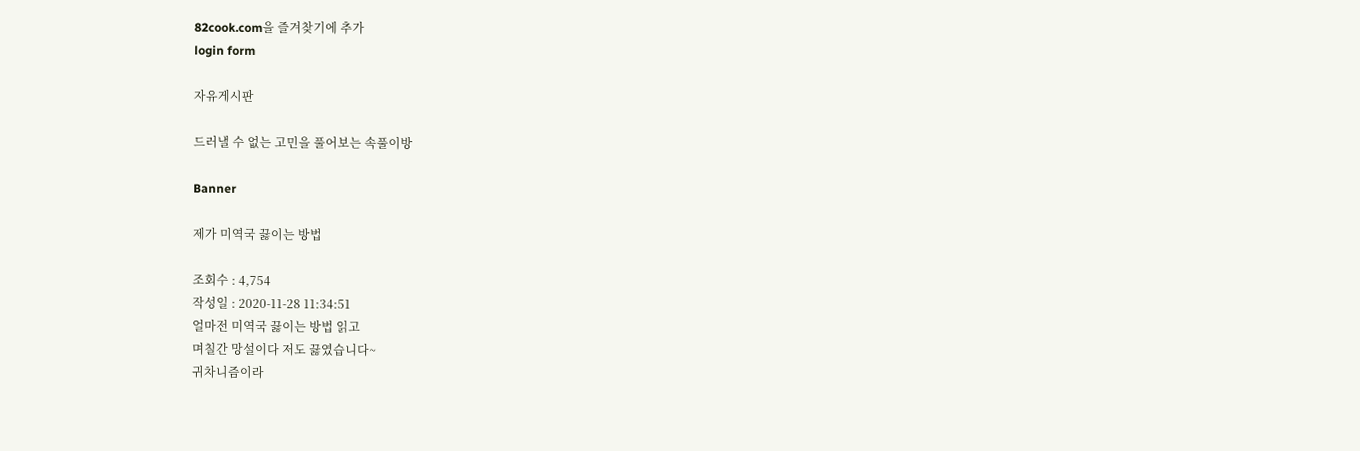82cook.com을 즐겨찾기에 추가
login form

자유게시판

드러낼 수 없는 고민을 풀어보는 속풀이방

Banner

제가 미역국 끓이는 방법

조회수 : 4,754
작성일 : 2020-11-28 11:34:51
얼마전 미역국 끓이는 방법 읽고
며칠간 망설이다 저도 끓였습니다~
귀차니즘이라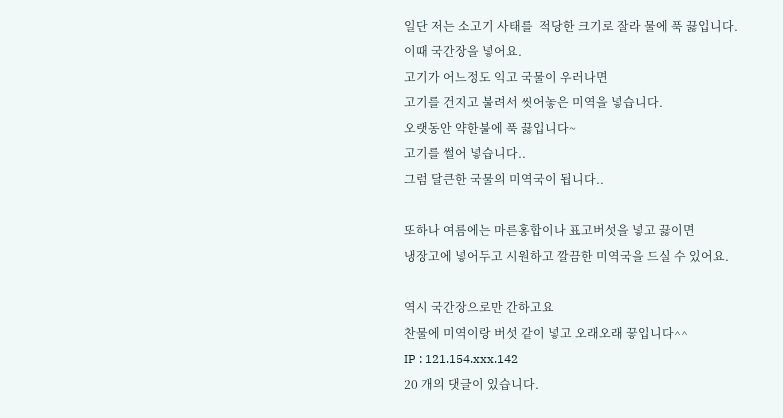일단 저는 소고기 사태를  적당한 크기로 잘라 물에 푹 끓입니다.
이때 국간장을 넣어요.
고기가 어느정도 익고 국물이 우러나면
고기를 건지고 불려서 씻어놓은 미역을 넣습니다.
오랫동안 약한불에 푹 끓입니다~
고기를 썰어 넣습니다..
그럼 달큰한 국물의 미역국이 됩니다..

또하나 여름에는 마른홍합이나 표고버섯을 넣고 끓이면
냉장고에 넣어두고 시원하고 깔끔한 미역국을 드실 수 있어요.

역시 국간장으로만 간하고요
찬물에 미역이랑 버섯 같이 넣고 오래오래 끟입니다^^
IP : 121.154.xxx.142
20 개의 댓글이 있습니다.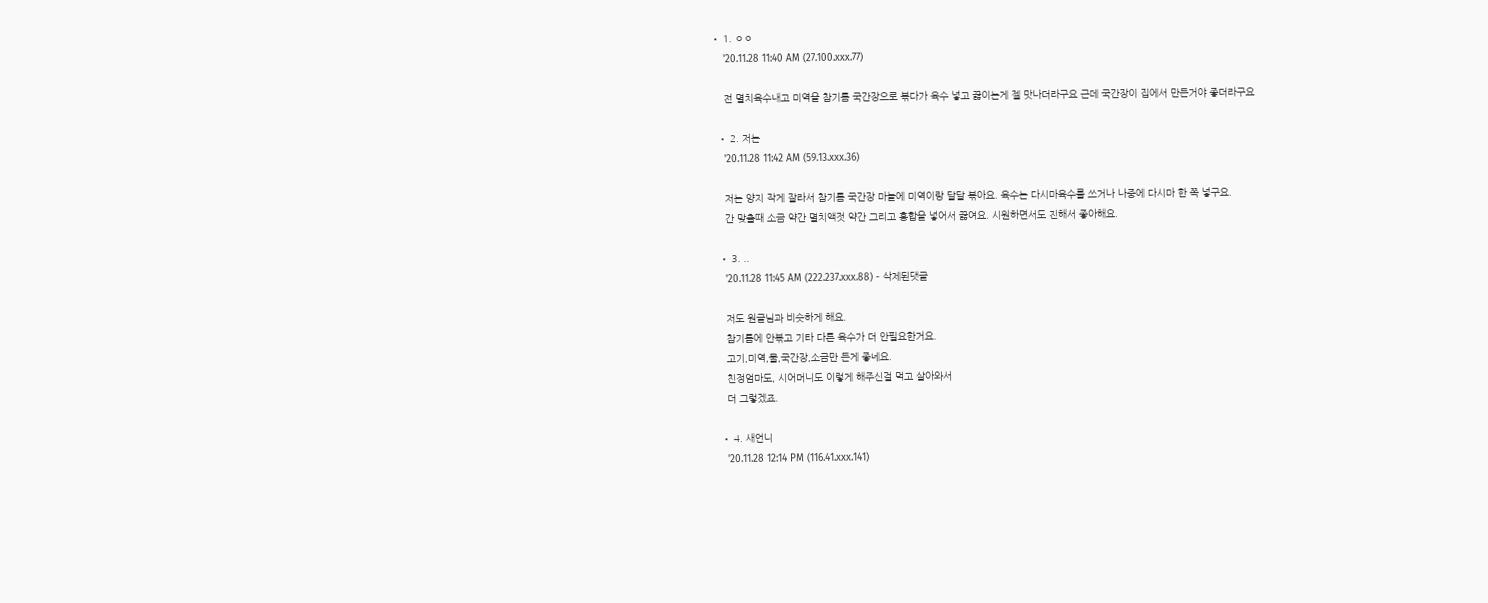• 1. ㅇㅇ
    '20.11.28 11:40 AM (27.100.xxx.77)

    전 멸치육수내고 미역을 참기름 국간장으로 볶다가 육수 넣고 끓이는게 젤 맛나더라구요 근데 국간장이 집에서 만든거야 좋더라구요

  • 2. 저는
    '20.11.28 11:42 AM (59.13.xxx.36)

    저는 양지 작게 잘라서 참기름 국간장 마늘에 미역이랑 달달 볶아요. 육수는 다시마육수를 쓰거나 나중에 다시마 한 쪽 넣구요.
    간 맞출때 소금 약간 멸치액젓 약간 그리고 홍합을 넣어서 끓여요. 시원하면서도 진해서 좋아해요.

  • 3. ..
    '20.11.28 11:45 AM (222.237.xxx.88) - 삭제된댓글

    저도 원글님과 비슷하게 해요.
    참기름에 안볶고 기타 다른 육수가 더 안필요한거요.
    고기,미역,물,국간장,소금만 든게 좋네요.
    친정엄마도, 시어머니도 이렇게 해주신걸 먹고 살아와서
    더 그렇겠죠.

  • 4. 새언니
    '20.11.28 12:14 PM (116.41.xxx.141)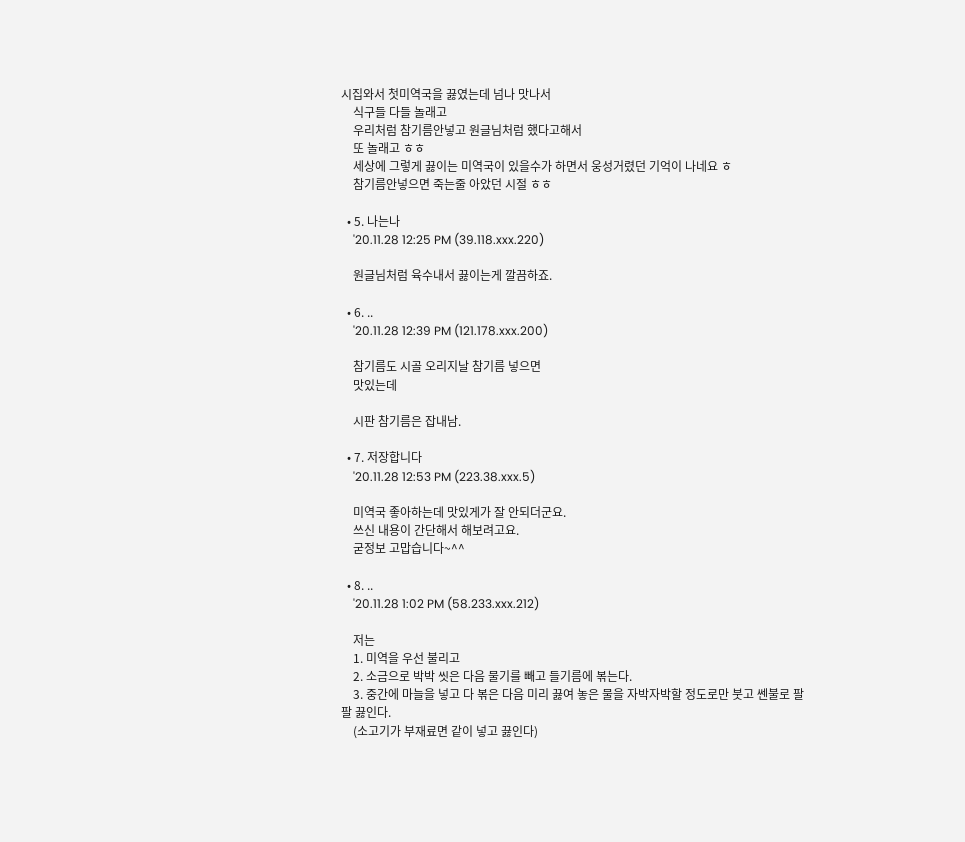시집와서 첫미역국을 끓였는데 넘나 맛나서
    식구들 다들 놀래고
    우리처럼 참기름안넣고 원글님처럼 했다고해서
    또 놀래고 ㅎㅎ
    세상에 그렇게 끓이는 미역국이 있을수가 하면서 웅성거렸던 기억이 나네요 ㅎ
    참기름안넣으면 죽는줄 아았던 시절 ㅎㅎ

  • 5. 나는나
    '20.11.28 12:25 PM (39.118.xxx.220)

    원글님처럼 육수내서 끓이는게 깔끔하죠.

  • 6. ..
    '20.11.28 12:39 PM (121.178.xxx.200)

    참기름도 시골 오리지날 참기름 넣으면
    맛있는데

    시판 참기름은 잡내남.

  • 7. 저장합니다
    '20.11.28 12:53 PM (223.38.xxx.5)

    미역국 좋아하는데 맛있게가 잘 안되더군요.
    쓰신 내용이 간단해서 해보려고요.
    굳정보 고맙습니다~^^

  • 8. ..
    '20.11.28 1:02 PM (58.233.xxx.212)

    저는
    1. 미역을 우선 불리고
    2. 소금으로 박박 씻은 다음 물기를 빼고 들기름에 볶는다.
    3. 중간에 마늘을 넣고 다 볶은 다음 미리 끓여 놓은 물을 자박자박할 정도로만 붓고 쎈불로 팔팔 끓인다.
    (소고기가 부재료면 같이 넣고 끓인다)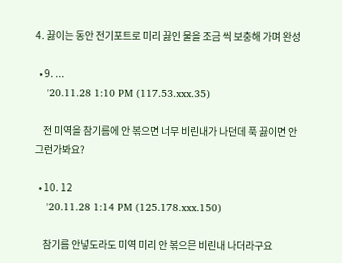4. 끓이는 동안 전기포트로 미리 끓인 물을 조금 씩 보충해 가며 완성

  • 9. ...
    '20.11.28 1:10 PM (117.53.xxx.35)

    전 미역을 참기름에 안 볶으면 너무 비린내가 나던데 푹 끓이면 안 그런가봐요?

  • 10. 12
    '20.11.28 1:14 PM (125.178.xxx.150)

    참기름 안넣도라도 미역 미리 안 볶으믄 비린내 나더라구요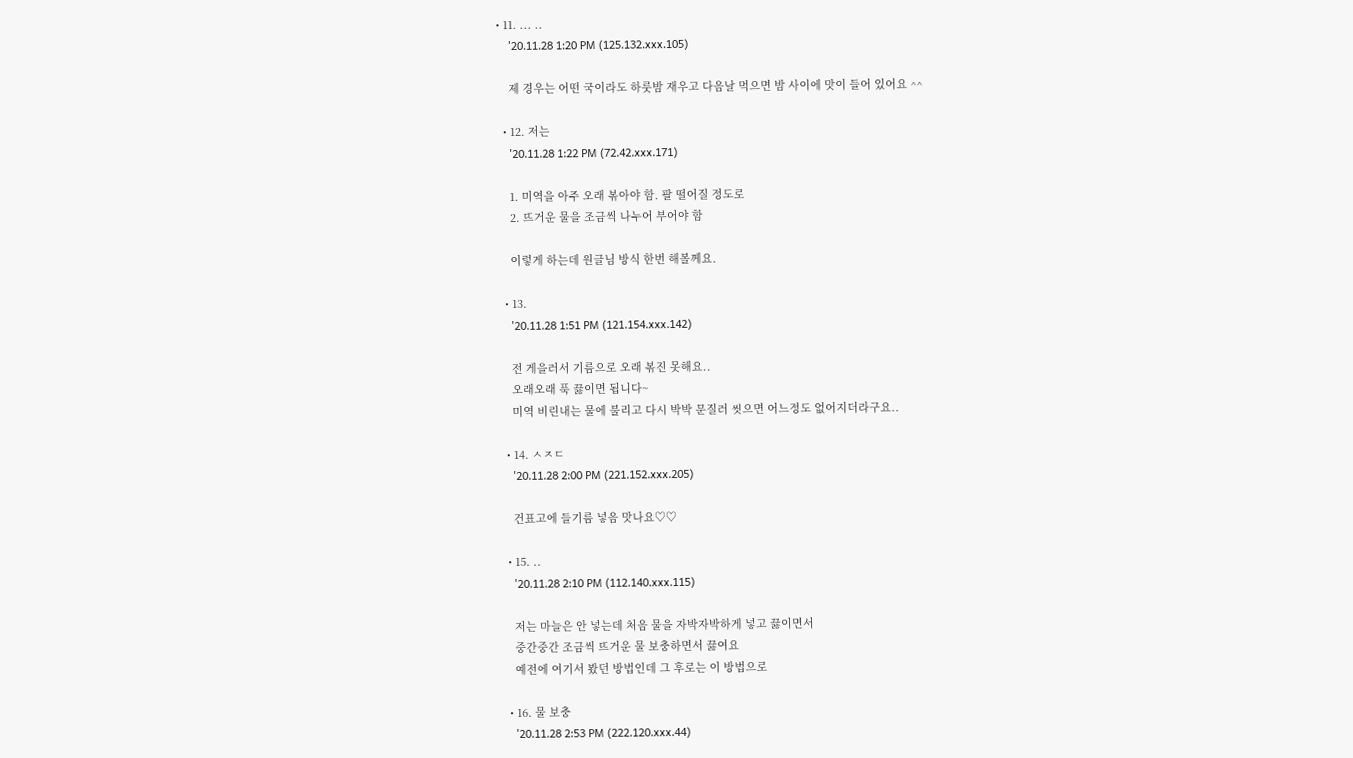• 11. ... ..
    '20.11.28 1:20 PM (125.132.xxx.105)

    제 경우는 어떤 국이라도 하룻밤 재우고 다음날 먹으면 밤 사이에 맛이 들어 있어요 ^^

  • 12. 저는
    '20.11.28 1:22 PM (72.42.xxx.171)

    1. 미역을 아주 오래 볶아야 함. 팔 떨어질 정도로
    2. 뜨거운 물을 조금씩 나누어 부어야 함

    이렇게 하는데 원글님 방식 한번 해볼께요.

  • 13.
    '20.11.28 1:51 PM (121.154.xxx.142)

    전 게을러서 기름으로 오래 볶진 못해요..
    오래오래 푹 끓이면 됩니다~
    미역 비린내는 물에 불리고 다시 박박 문질러 씻으면 어느정도 없어지더라구요..

  • 14. ㅅㅈㄷ
    '20.11.28 2:00 PM (221.152.xxx.205)

    건표고에 들기름 넣음 맛나요♡♡

  • 15. ..
    '20.11.28 2:10 PM (112.140.xxx.115)

    저는 마늘은 안 넣는데 처음 물을 자박자박하게 넣고 끓이면서
    중간중간 조금씩 뜨거운 물 보충하면서 끓여요
    예전에 여기서 봤던 방법인데 그 후로는 이 방법으로

  • 16. 물 보충
    '20.11.28 2:53 PM (222.120.xxx.44)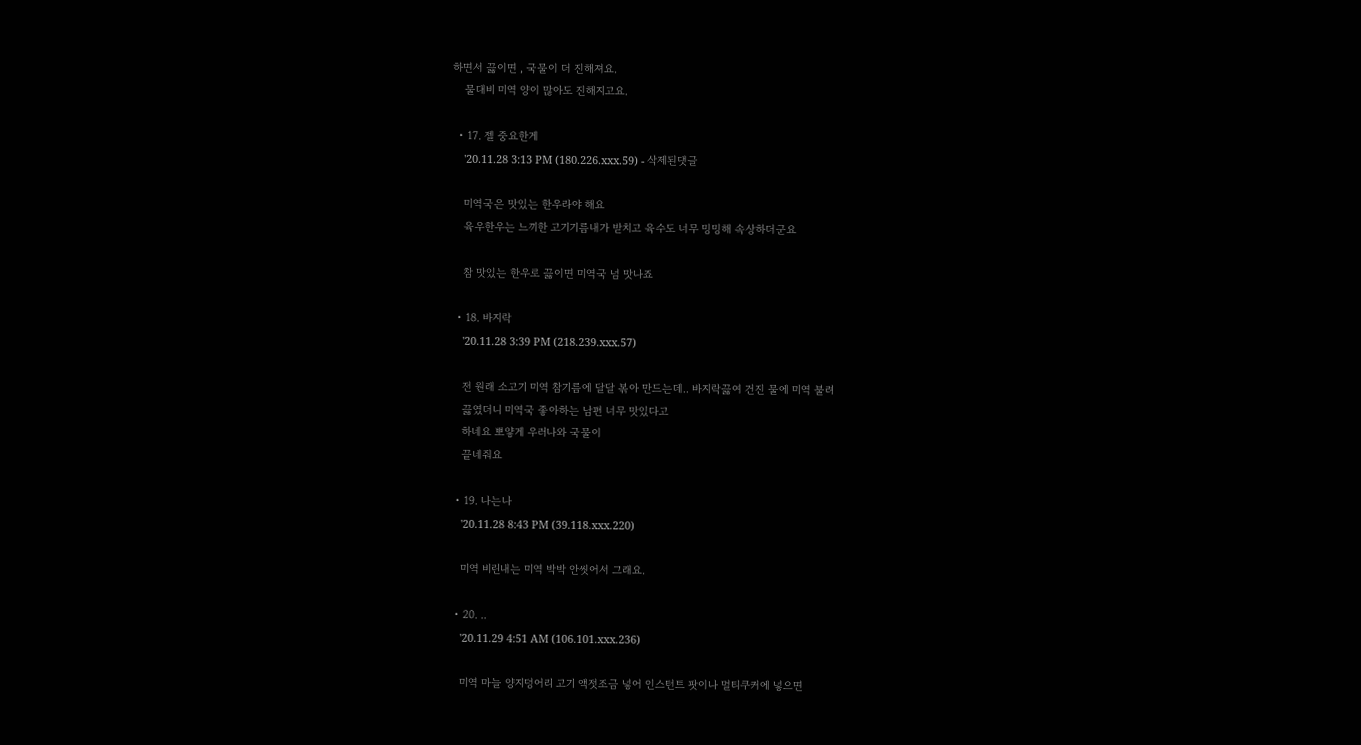하면서 끓이면 , 국물이 더 진해져요.
    물대비 미역 양이 많아도 진해지고요.

  • 17. 젤 중요한게
    '20.11.28 3:13 PM (180.226.xxx.59) - 삭제된댓글

    미역국은 맛있는 한우라야 해요
    육우한우는 느끼한 고기기름내가 받치고 육수도 너무 밍밍해 속상하더군요

    참 맛있는 한우로 끓이면 미역국 넘 맛나죠

  • 18. 바지락
    '20.11.28 3:39 PM (218.239.xxx.57)

    전 원래 소고기 미역 참기름에 달달 볶아 만드는데.. 바지락끓여 건진 물에 미역 불려
    끓였더니 미역국 좋아하는 남편 너무 맛있다고
    하네요 뽀얗게 우러나와 국물이
    끝네줘요

  • 19. 나는나
    '20.11.28 8:43 PM (39.118.xxx.220)

    미역 비린내는 미역 박박 안씻어서 그래요.

  • 20. ..
    '20.11.29 4:51 AM (106.101.xxx.236)

    미역 마늘 양지덩어리 고기 액젓조금 넣어 인스턴트 팟이나 멀티쿠커에 넣으면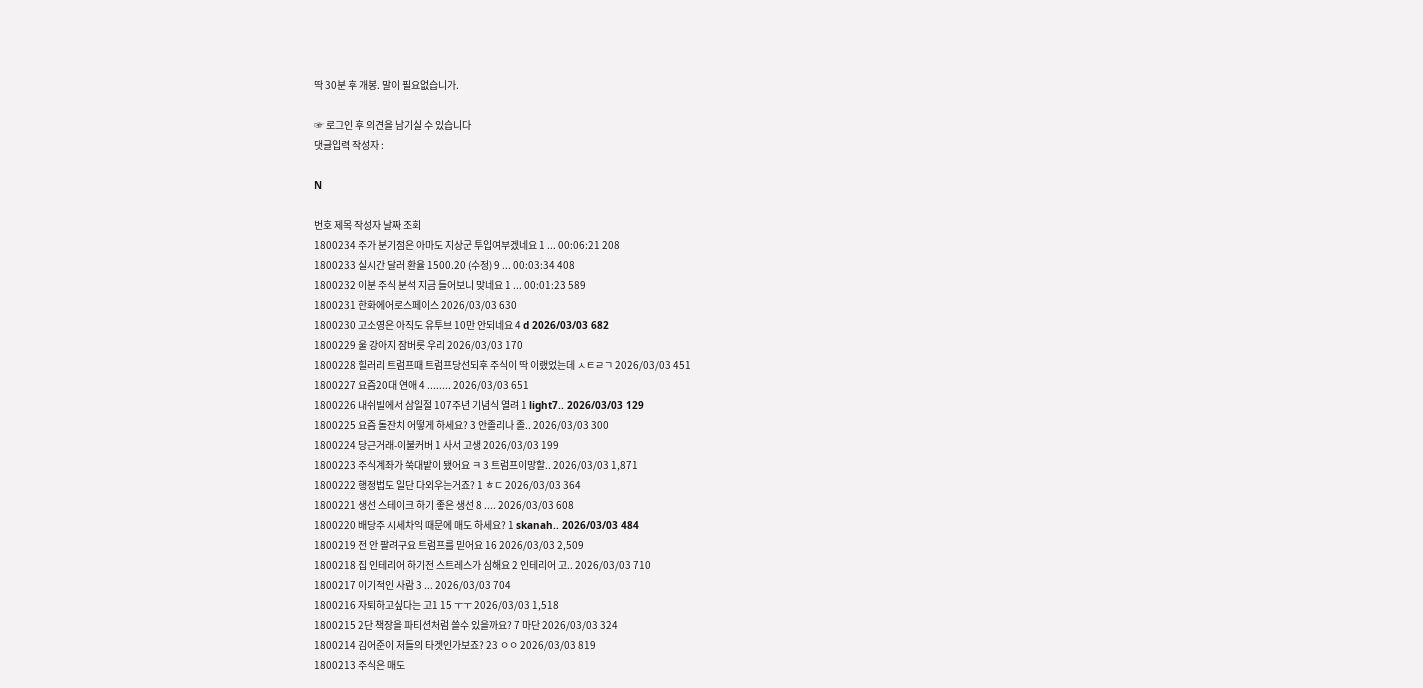딱 30분 후 개봉. 말이 필요없습니가.

☞ 로그인 후 의견을 남기실 수 있습니다
댓글입력 작성자 :

N

번호 제목 작성자 날짜 조회
1800234 주가 분기점은 아마도 지상군 투입여부겠네요 1 ... 00:06:21 208
1800233 실시간 달러 환율 1500.20 (수정) 9 ... 00:03:34 408
1800232 이분 주식 분석 지금 들어보니 맞네요 1 ... 00:01:23 589
1800231 한화에어로스페이스 2026/03/03 630
1800230 고소영은 아직도 유투브 10만 안되네요 4 d 2026/03/03 682
1800229 울 강아지 잠버릇 우리 2026/03/03 170
1800228 힐러리 트럼프때 트럼프당선되후 주식이 딱 이랬었는데 ㅅㅌㄹㄱ 2026/03/03 451
1800227 요즘20대 연애 4 ........ 2026/03/03 651
1800226 내쉬빌에서 삼일절 107주년 기념식 열려 1 light7.. 2026/03/03 129
1800225 요즘 돌잔치 어떻게 하세요? 3 안졸리나 졸.. 2026/03/03 300
1800224 당근거래-이불커버 1 사서 고생 2026/03/03 199
1800223 주식계좌가 쑥대밭이 됐어요 ㅋ 3 트럼프이망할.. 2026/03/03 1,871
1800222 행정법도 일단 다외우는거죠? 1 ㅎㄷ 2026/03/03 364
1800221 생선 스테이크 하기 좋은 생선 8 .... 2026/03/03 608
1800220 배당주 시세차익 때문에 매도 하세요? 1 skanah.. 2026/03/03 484
1800219 전 안 팔려구요 트럼프를 믿어요 16 2026/03/03 2,509
1800218 집 인테리어 하기전 스트레스가 심해요 2 인테리어 고.. 2026/03/03 710
1800217 이기적인 사람 3 ... 2026/03/03 704
1800216 자퇴하고싶다는 고1 15 ㅜㅜ 2026/03/03 1,518
1800215 2단 책장을 파티션처럼 쓸수 있을까요? 7 마단 2026/03/03 324
1800214 김어준이 저들의 타겟인가보죠? 23 ㅇㅇ 2026/03/03 819
1800213 주식은 매도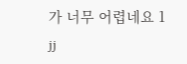가 너무 어렵네요 1 jj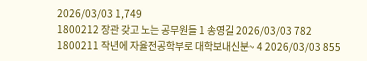2026/03/03 1,749
1800212 장관 갖고 노는 공무원들 1 송영길 2026/03/03 782
1800211 작년에 자율전공학부로 대학보내신분~ 4 2026/03/03 855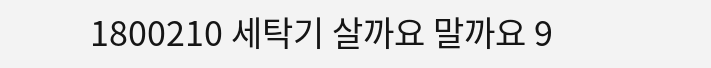1800210 세탁기 살까요 말까요 9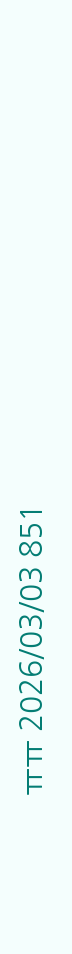ㅠㅠ 2026/03/03 851